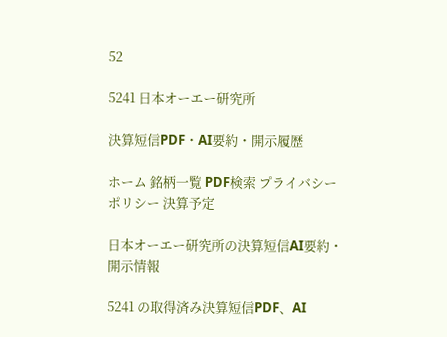52

5241 日本オーエー研究所

決算短信PDF・AI要約・開示履歴

ホーム 銘柄一覧 PDF検索 プライバシーポリシー 決算予定

日本オーエー研究所の決算短信AI要約・開示情報

5241 の取得済み決算短信PDF、AI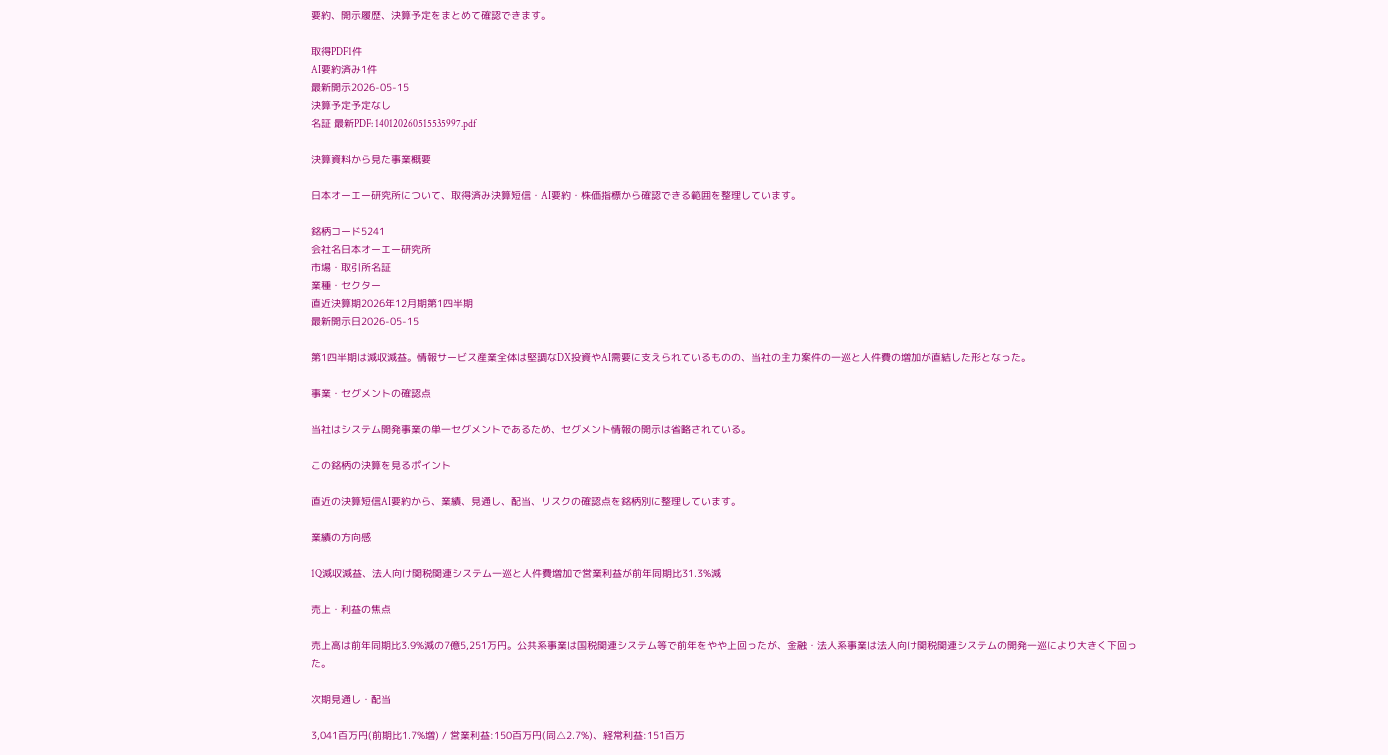要約、開示履歴、決算予定をまとめて確認できます。

取得PDF1件
AI要約済み1件
最新開示2026-05-15
決算予定予定なし
名証 最新PDF: 140120260515535997.pdf

決算資料から見た事業概要

日本オーエー研究所について、取得済み決算短信・AI要約・株価指標から確認できる範囲を整理しています。

銘柄コード5241
会社名日本オーエー研究所
市場・取引所名証
業種・セクター
直近決算期2026年12月期第1四半期
最新開示日2026-05-15

第1四半期は減収減益。情報サービス産業全体は堅調なDX投資やAI需要に支えられているものの、当社の主力案件の一巡と人件費の増加が直結した形となった。

事業・セグメントの確認点

当社はシステム開発事業の単一セグメントであるため、セグメント情報の開示は省略されている。

この銘柄の決算を見るポイント

直近の決算短信AI要約から、業績、見通し、配当、リスクの確認点を銘柄別に整理しています。

業績の方向感

1Q減収減益、法人向け関税関連システム一巡と人件費増加で営業利益が前年同期比31.3%減

売上・利益の焦点

売上高は前年同期比3.9%減の7億5,251万円。公共系事業は国税関連システム等で前年をやや上回ったが、金融・法人系事業は法人向け関税関連システムの開発一巡により大きく下回った。

次期見通し・配当

3,041百万円(前期比1.7%増) / 営業利益:150百万円(同△2.7%)、経常利益:151百万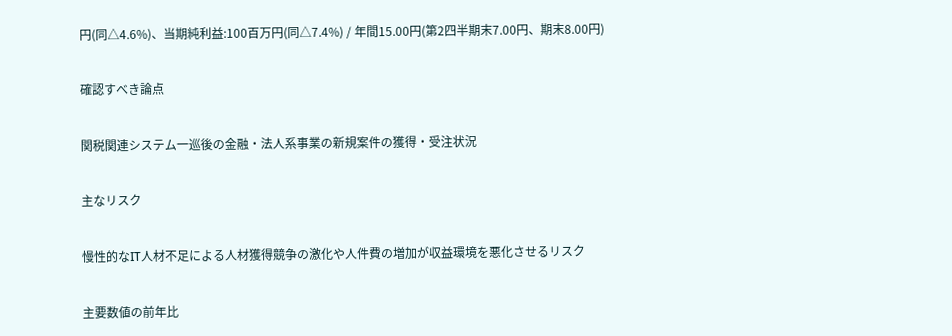円(同△4.6%)、当期純利益:100百万円(同△7.4%) / 年間15.00円(第2四半期末7.00円、期末8.00円)

確認すべき論点

関税関連システム一巡後の金融・法人系事業の新規案件の獲得・受注状況

主なリスク

慢性的なIT人材不足による人材獲得競争の激化や人件費の増加が収益環境を悪化させるリスク

主要数値の前年比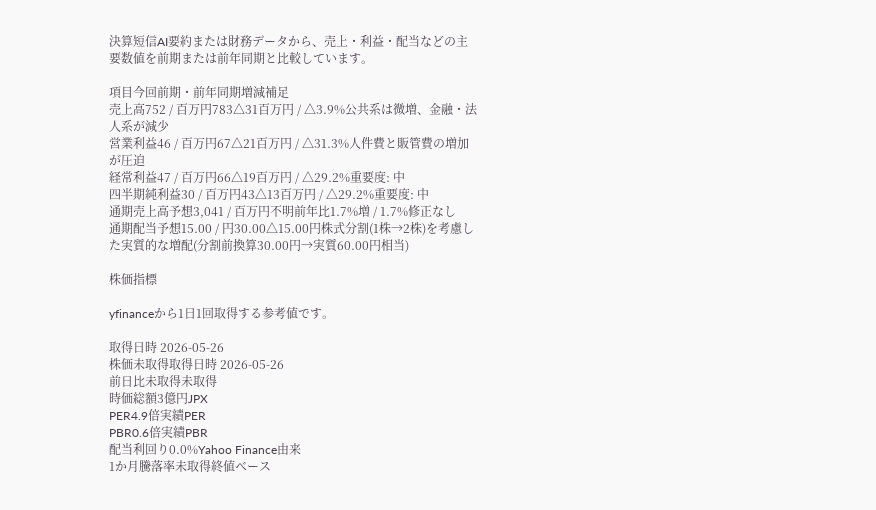決算短信AI要約または財務データから、売上・利益・配当などの主要数値を前期または前年同期と比較しています。

項目今回前期・前年同期増減補足
売上高752 / 百万円783△31百万円 / △3.9%公共系は微増、金融・法人系が減少
営業利益46 / 百万円67△21百万円 / △31.3%人件費と販管費の増加が圧迫
経常利益47 / 百万円66△19百万円 / △29.2%重要度: 中
四半期純利益30 / 百万円43△13百万円 / △29.2%重要度: 中
通期売上高予想3,041 / 百万円不明前年比1.7%増 / 1.7%修正なし
通期配当予想15.00 / 円30.00△15.00円株式分割(1株→2株)を考慮した実質的な増配(分割前換算30.00円→実質60.00円相当)

株価指標

yfinanceから1日1回取得する参考値です。

取得日時 2026-05-26
株価未取得取得日時 2026-05-26
前日比未取得未取得
時価総額3億円JPX
PER4.9倍実績PER
PBR0.6倍実績PBR
配当利回り0.0%Yahoo Finance由来
1か月騰落率未取得終値ベース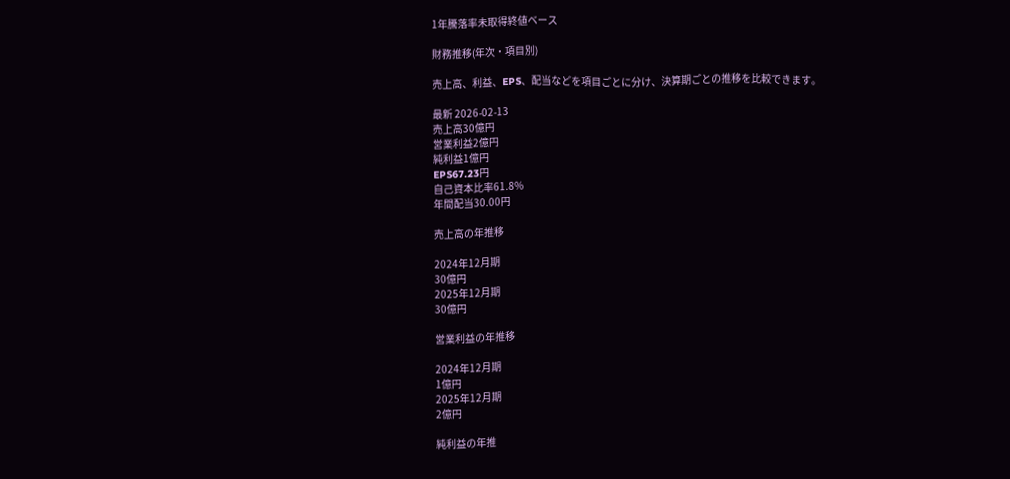1年騰落率未取得終値ベース

財務推移(年次・項目別)

売上高、利益、EPS、配当などを項目ごとに分け、決算期ごとの推移を比較できます。

最新 2026-02-13
売上高30億円
営業利益2億円
純利益1億円
EPS67.23円
自己資本比率61.8%
年間配当30.00円

売上高の年推移

2024年12月期
30億円
2025年12月期
30億円

営業利益の年推移

2024年12月期
1億円
2025年12月期
2億円

純利益の年推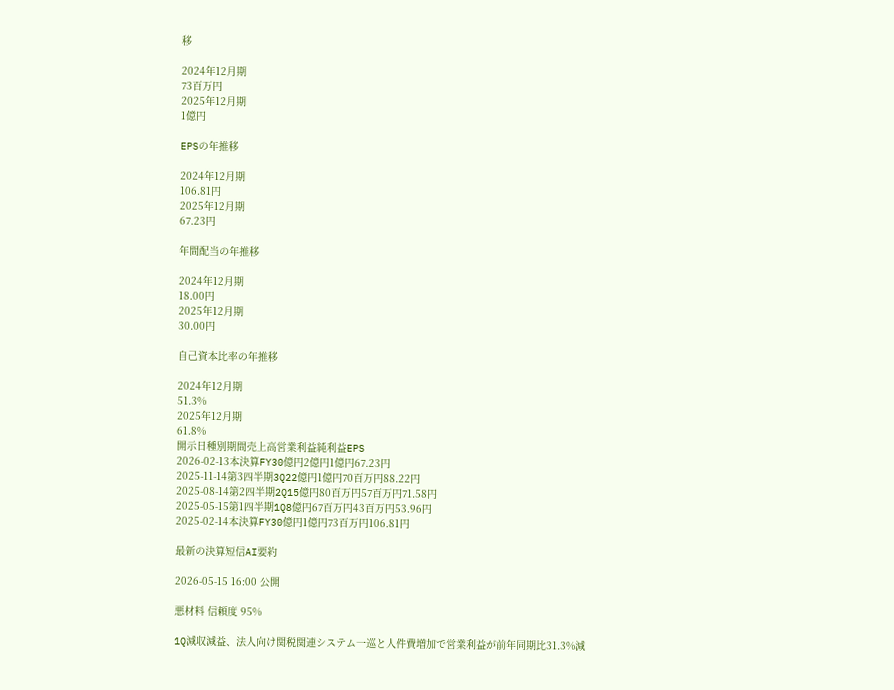移

2024年12月期
73百万円
2025年12月期
1億円

EPSの年推移

2024年12月期
106.81円
2025年12月期
67.23円

年間配当の年推移

2024年12月期
18.00円
2025年12月期
30.00円

自己資本比率の年推移

2024年12月期
51.3%
2025年12月期
61.8%
開示日種別期間売上高営業利益純利益EPS
2026-02-13本決算FY30億円2億円1億円67.23円
2025-11-14第3四半期3Q22億円1億円70百万円88.22円
2025-08-14第2四半期2Q15億円80百万円57百万円71.58円
2025-05-15第1四半期1Q8億円67百万円43百万円53.96円
2025-02-14本決算FY30億円1億円73百万円106.81円

最新の決算短信AI要約

2026-05-15 16:00 公開

悪材料 信頼度 95%

1Q減収減益、法人向け関税関連システム一巡と人件費増加で営業利益が前年同期比31.3%減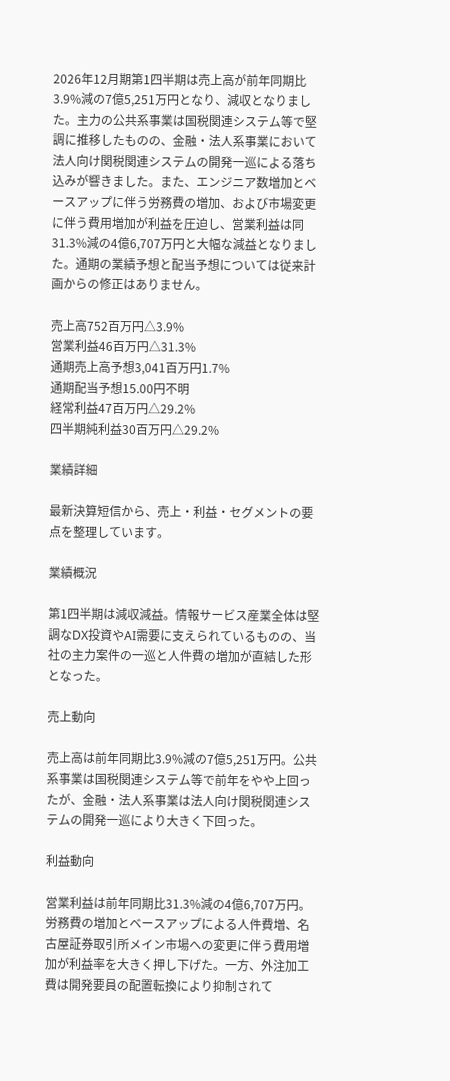2026年12月期第1四半期は売上高が前年同期比3.9%減の7億5,251万円となり、減収となりました。主力の公共系事業は国税関連システム等で堅調に推移したものの、金融・法人系事業において法人向け関税関連システムの開発一巡による落ち込みが響きました。また、エンジニア数増加とベースアップに伴う労務費の増加、および市場変更に伴う費用増加が利益を圧迫し、営業利益は同31.3%減の4億6,707万円と大幅な減益となりました。通期の業績予想と配当予想については従来計画からの修正はありません。

売上高752百万円△3.9%
営業利益46百万円△31.3%
通期売上高予想3,041百万円1.7%
通期配当予想15.00円不明
経常利益47百万円△29.2%
四半期純利益30百万円△29.2%

業績詳細

最新決算短信から、売上・利益・セグメントの要点を整理しています。

業績概況

第1四半期は減収減益。情報サービス産業全体は堅調なDX投資やAI需要に支えられているものの、当社の主力案件の一巡と人件費の増加が直結した形となった。

売上動向

売上高は前年同期比3.9%減の7億5,251万円。公共系事業は国税関連システム等で前年をやや上回ったが、金融・法人系事業は法人向け関税関連システムの開発一巡により大きく下回った。

利益動向

営業利益は前年同期比31.3%減の4億6,707万円。労務費の増加とベースアップによる人件費増、名古屋証券取引所メイン市場への変更に伴う費用増加が利益率を大きく押し下げた。一方、外注加工費は開発要員の配置転換により抑制されて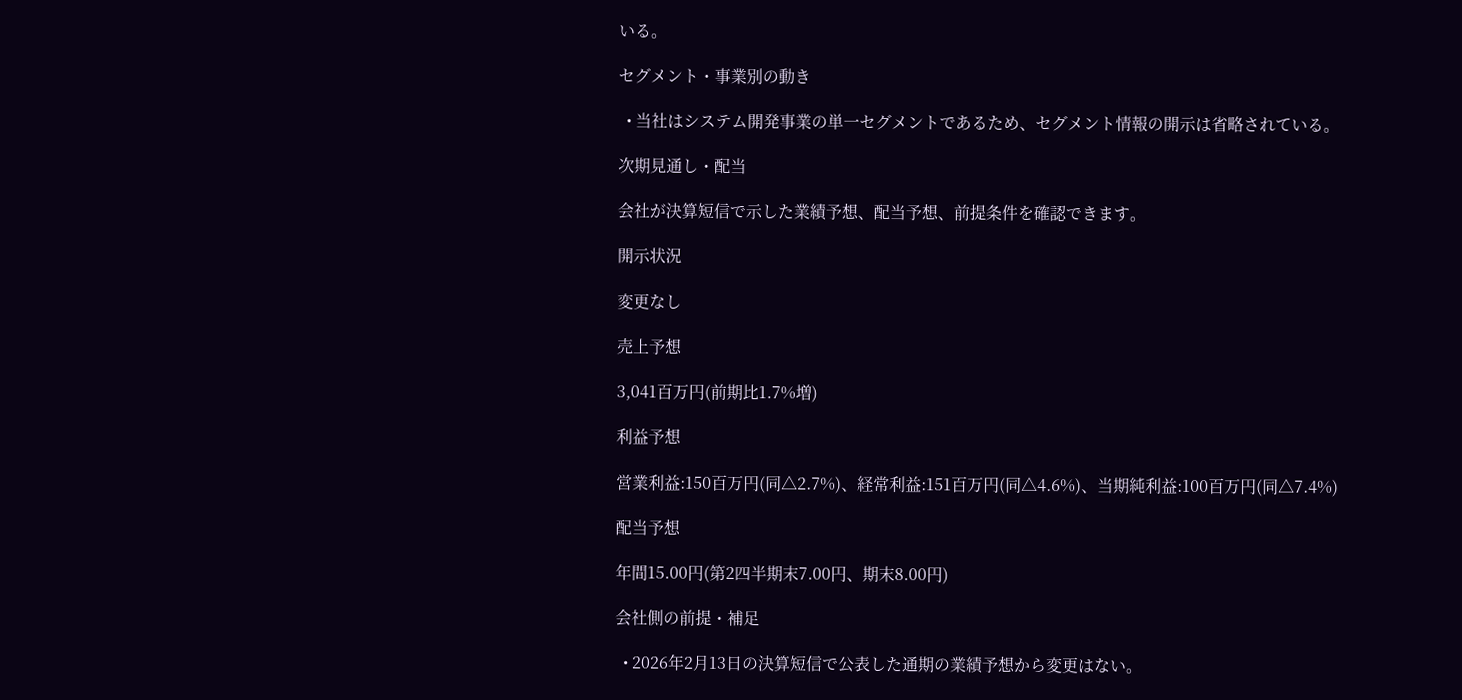いる。

セグメント・事業別の動き

  • 当社はシステム開発事業の単一セグメントであるため、セグメント情報の開示は省略されている。

次期見通し・配当

会社が決算短信で示した業績予想、配当予想、前提条件を確認できます。

開示状況

変更なし

売上予想

3,041百万円(前期比1.7%増)

利益予想

営業利益:150百万円(同△2.7%)、経常利益:151百万円(同△4.6%)、当期純利益:100百万円(同△7.4%)

配当予想

年間15.00円(第2四半期末7.00円、期末8.00円)

会社側の前提・補足

  • 2026年2月13日の決算短信で公表した通期の業績予想から変更はない。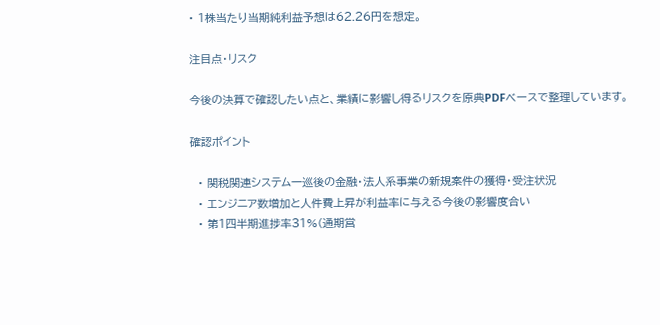• 1株当たり当期純利益予想は62.26円を想定。

注目点・リスク

今後の決算で確認したい点と、業績に影響し得るリスクを原典PDFベースで整理しています。

確認ポイント

  • 関税関連システム一巡後の金融・法人系事業の新規案件の獲得・受注状況
  • エンジニア数増加と人件費上昇が利益率に与える今後の影響度合い
  • 第1四半期進捗率31%(通期営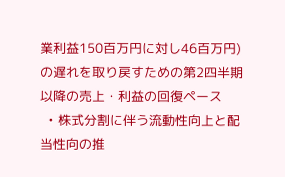業利益150百万円に対し46百万円)の遅れを取り戻すための第2四半期以降の売上・利益の回復ペース
  • 株式分割に伴う流動性向上と配当性向の推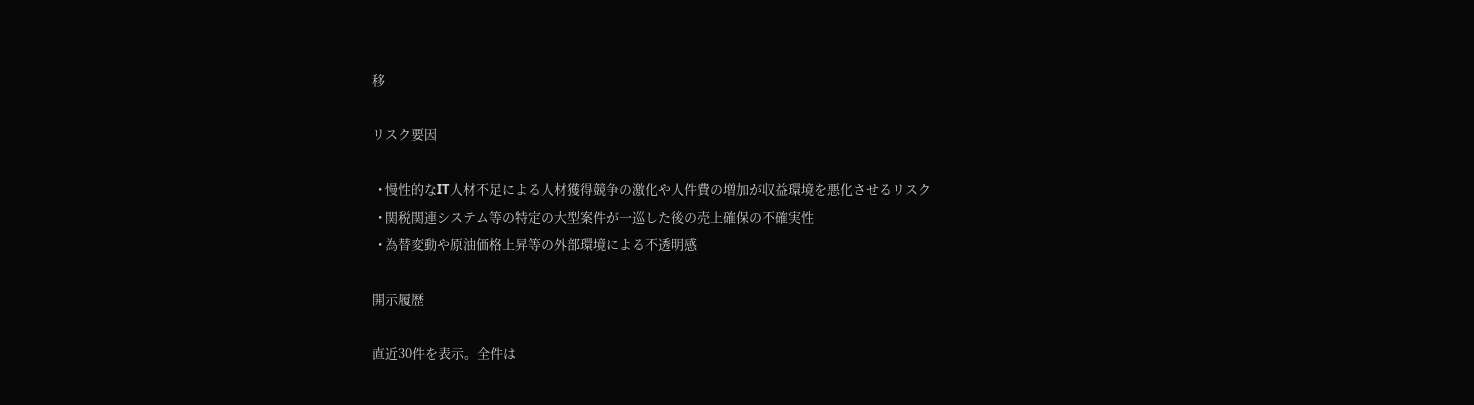移

リスク要因

  • 慢性的なIT人材不足による人材獲得競争の激化や人件費の増加が収益環境を悪化させるリスク
  • 関税関連システム等の特定の大型案件が一巡した後の売上確保の不確実性
  • 為替変動や原油価格上昇等の外部環境による不透明感

開示履歴

直近30件を表示。全件は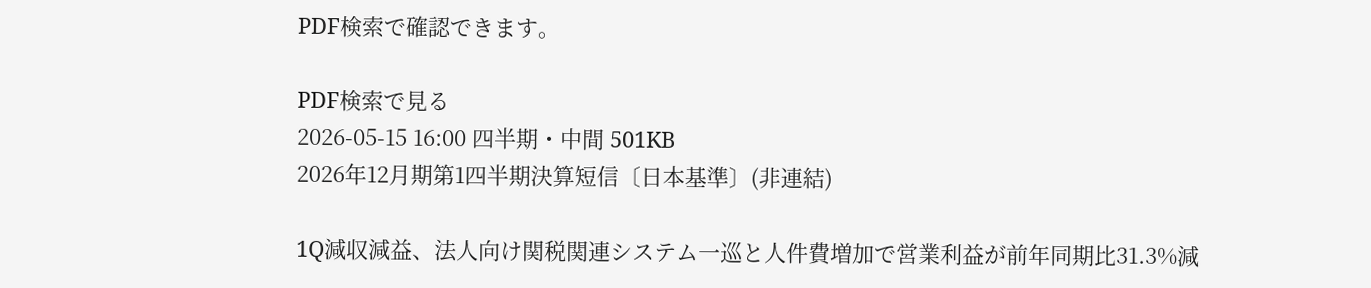PDF検索で確認できます。

PDF検索で見る
2026-05-15 16:00 四半期・中間 501KB
2026年12月期第1四半期決算短信〔日本基準〕(非連結)

1Q減収減益、法人向け関税関連システム一巡と人件費増加で営業利益が前年同期比31.3%減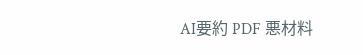AI要約 PDF 悪材料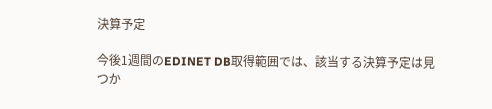決算予定

今後1週間のEDINET DB取得範囲では、該当する決算予定は見つか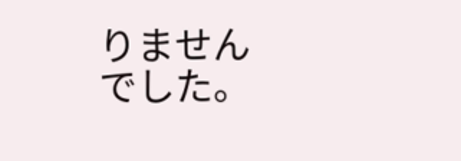りませんでした。